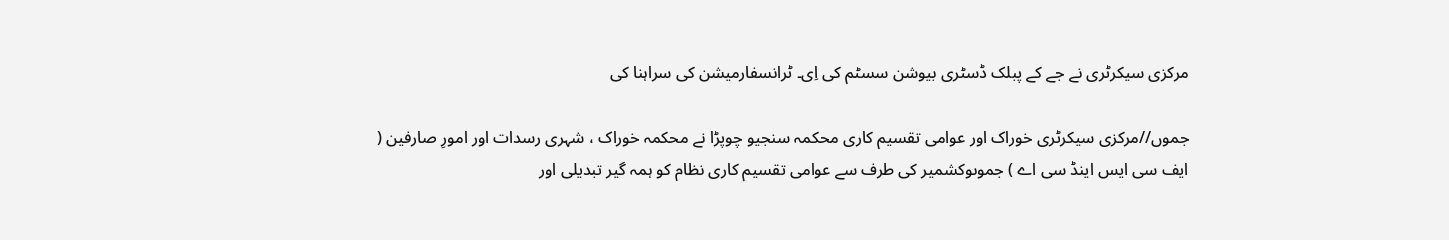مرکزی سیکرٹری نے جے کے پبلک ڈسٹری بیوشن سسٹم کی اِی۔ ٹرانسفارمیشن کی سراہنا کی

جموں//مرکزی سیکرٹری خوراک اور عوامی تقسیم کاری محکمہ سنجیو چوپڑا نے محکمہ خوراک ، شہری رسدات اور امورِ صارفین ( ایف سی ایس اینڈ سی اے ) جموںوکشمیر کی طرف سے عوامی تقسیم کاری نظام کو ہمہ گیر تبدیلی اور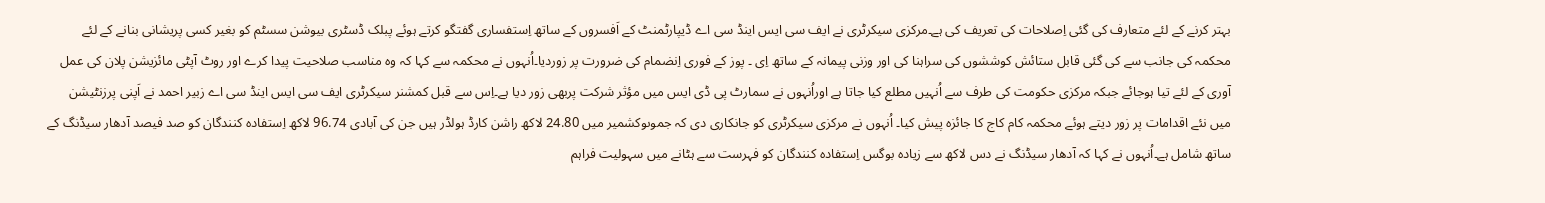بہتر کرنے کے لئے متعارف کی گئی اِصلاحات کی تعریف کی ہے۔مرکزی سیکرٹری نے ایف سی ایس اینڈ سی اے ڈیپارٹمنٹ کے اَفسروں کے ساتھ اِستفساری گفتگو کرتے ہوئے پبلک ڈسٹری بیوشن سسٹم کو بغیر کسی پریشانی بنانے کے لئے محکمہ کی جانب سے کی گئی قابل ستائش کوششوں کی سراہنا کی اور وزنی پیمانہ کے ساتھ اِی ۔ پوز کے فوری اِنضمام کی ضرورت پر زوردیا۔اُنہوں نے محکمہ سے کہا کہ وہ مناسب صلاحیت پیدا کرے اور روٹ آپٹی مائزیشن پلان کی عمل آوری کے لئے تیا ہوجائے جبکہ مرکزی حکومت کی طرف سے اُنہیں مطلع کیا جاتا ہے اوراُنہوں نے سمارٹ پی ڈی ایس میں مؤثر شرکت پربھی زور دیا ہے۔اِس سے قبل کمشنر سیکرٹری ایف سی ایس اینڈ سی اے زبیر احمد نے اَپنی پرزنٹیشن میں نئے اقدامات پر زور دیتے ہوئے محکمہ کام کاج کا جائزہ پیش کیا۔ اُنہوں نے مرکزی سیکرٹری کو جانکاری دی کہ جموںوکشمیر میں 24.80 لاکھ راشن کارڈ ہولڈر ہیں جن کی آبادی 96.74 لاکھ اِستفادہ کنندگان کو صد فیصد آدھار سیڈنگ کے ساتھ شامل ہے۔اُنہوں نے کہا کہ آدھار سیڈنگ نے دس لاکھ سے زیادہ بوگس اِستفادہ کنندگان کو فہرست سے ہٹانے میں سہولیت فراہم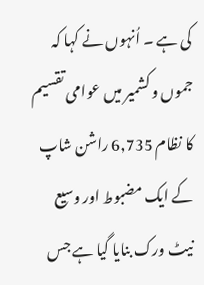کی ہے ۔ اُنہوں نے کہا کہ جموں و کشمیر میں عوامی تقسیم کا نظام 6,735 راشن شاپ کے ایک مضبوط اور وسیع نیٹ ورک بنایا گیا ہے جس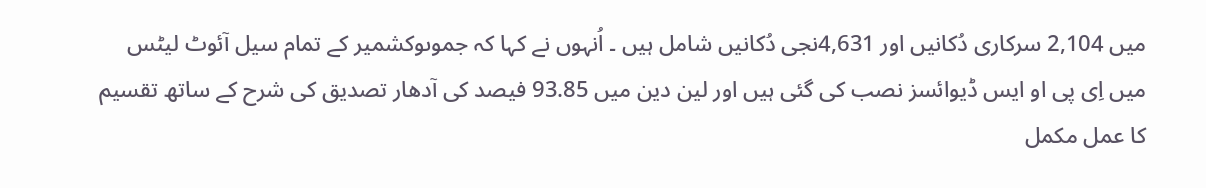میں 2,104 سرکاری دُکانیں اور 4,631نجی دُکانیں شامل ہیں ۔ اُنہوں نے کہا کہ جموںوکشمیر کے تمام سیل آئوٹ لیٹس میں اِی پی او ایس ڈیوائسز نصب کی گئی ہیں اور لین دین میں 93.85 فیصد کی آدھار تصدیق کی شرح کے ساتھ تقسیم کا عمل مکمل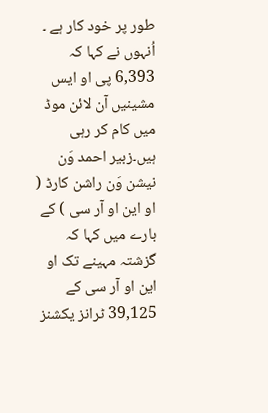طور پر خود کار ہے ۔ اُنہوں نے کہا کہ 6,393 پی او ایس مشینیں آن لائن موڈ میں کام کر رہی ہیں۔زبیر احمد وَن نیشن وَن راشن کارڈ ( او این او آر سی ) کے بارے میں کہا کہ گزشتہ مہینے تک او این او آر سی کے 39,125 ٹرانز یکشنز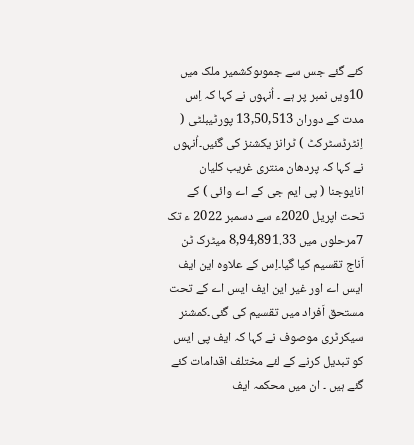کئے گئے جس سے جموںوکشمیر ملک میں 10ویں نمبر پر ہے ۔ اُنہوں نے کہا کہ اِس مدت کے دوران 13,50,513 پورٹیبلٹی ( اِنٹرڈسٹرکٹ ) ٹرانز یکشنز کی گئیں۔اُنہوں نے کہا کہ پردھان منتری غریب کلیان انایوجنا ( پی ایم جی کے اے وائی ) کے تحت اپریل 2020ء سے دسمبر 2022 ء تک 7مرحلوں میں 8,94,891.33 میٹرک ٹن اَناج تقسیم کیا گیا۔اِس کے علاوہ این ایف ایس اے اور غیر این ایف ایس اے کے تحت مستحق اَفراد میں تقسیم کی گئی۔کمشنر سیکرٹری موصوف نے کہا کہ ایف پی ایس کو تبدیل کرنے کے لئے مختلف اقدامات کئے گئے ہیں ۔ ان میں محکمہ ایف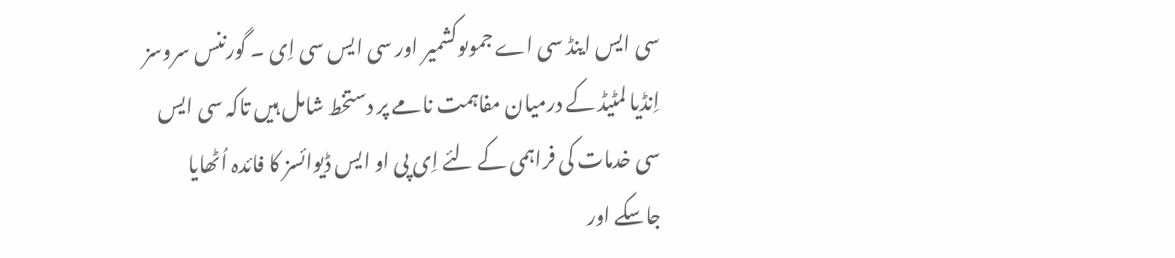سی ایس اینڈ سی اے جموںوکشمیر اور سی ایس سی اِی ۔ گورننس سروسز اِنڈیا لمٹیڈ کے درمیان مفاہمت نامے پر دستخط شامل ہیں تاکہ سی ایس سی خدمات کی فراہمی کے لئے اِی پی او ایس ڈیوائسز کا فائدہ اُٹھایا جاسکے اور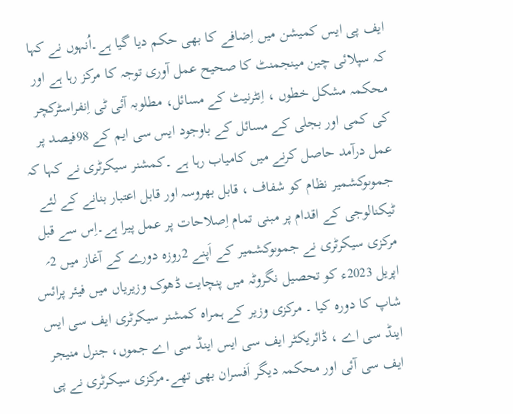ایف پی ایس کمیشن میں اِضافے کا بھی حکم دیا گیا ہے۔اُنہوں نے کہا کہ سپلائی چین مینجمنٹ کا صحیح عمل آوری توجہ کا مرکز رہا ہے اور محکمہ مشکل خطوں ، اِنٹرنیٹ کے مسائل، مطلوبہ آئی ٹی اِنفراسٹرکچر کی کمی اور بجلی کے مسائل کے باوجود ایس سی ایم کے 98فیصد پر عمل درآمد حاصل کرنے میں کامیاب رہا ہے ۔کمشنر سیکرٹری نے کہا کہ جموںوکشمیر نظام کو شفاف ، قابل بھروسہ اور قابل اعتبار بنانے کے لئے ٹیکنالوجی کے اقدام پر مبنی تمام اِصلاحات پر عمل پیرا ہے۔اِس سے قبل مرکزی سیکرٹری نے جموںوکشمیر کے اَپنے 2روزہ دورے کے آغاز میں 2؍ اپریل 2023ء کو تحصیل نگروٹہ میں پنچایت ڈھوک وزیریاں میں فیئر پرائس شاپ کا دورہ کیا ۔ مرکزی وزیر کے ہمراہ کمشنر سیکرٹری ایف سی ایس اینڈ سی اے ، ڈائریکٹر ایف سی ایس اینڈ سی اے جموں، جنرل منیجر ایف سی آئی اور محکمہ دیگر اَفسران بھی تھے۔مرکزی سیکرٹری نے پی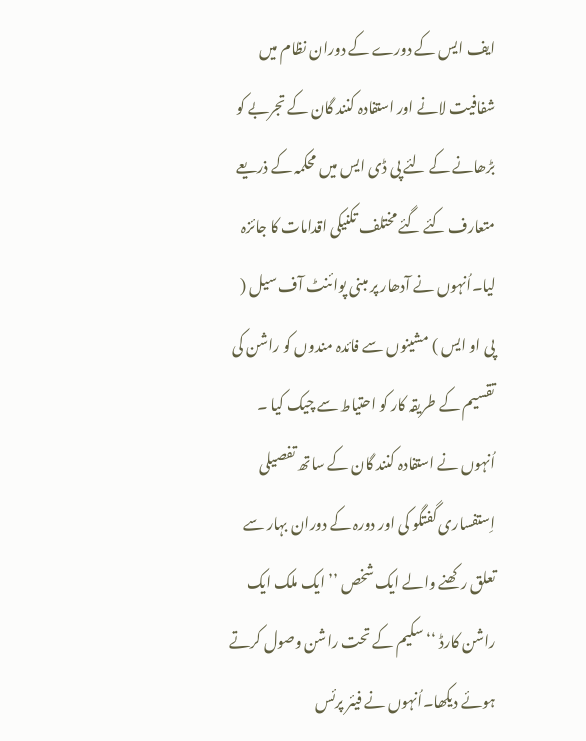ایف ایس کے دورے کے دوران نظام میں شفافیت لانے اور استفادہ کنند گان کے تجربے کو بڑھانے کے لئے پی ڈی ایس میں محکمہ کے ذریعے متعارف کئے گئے مختلف تکنیکی اقدامات کا جائزہ لیا۔اُنہوں نے آدھار پر مبنی پوائنٹ آف سیل ( پی او ایس ) مشینوں سے فائدہ مندوں کو راشن کی تقسیم کے طریقہ کار کو احتیاط سے چیک کیا ۔ اُنہوں نے استفادہ کنند گان کے ساتھ تفصیلی اِستفساری گفتگو کی اور دورہ کے دوران بہار سے تعلق رکھنے والے ایک شخص ’’ ایک ملک ایک راشن کارڈ ‘‘ سکیم کے تحت راشن وصول کرتے ہوئے دیکھا۔اُنہوں نے فیئر پرئس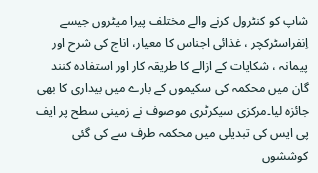شاپ کو کنٹرول کرنے والے مختلف پیرا میٹروں جیسے اِنفراسٹرکچر ، غذائی اجناس کا معیار، اناج کی شرح اور پیمانہ ، شکایات کے ازالے کا طریقہ کار اور استفادہ کنند گان میں محکمہ کی سکیموں کے بارے میں بیداری کا بھی جائزہ لیا۔مرکزی سیکرٹری موصوف نے زمینی سطح پر ایف پی ایس کی تبدیلی میں محکمہ طرف سے کی گئی کوششوں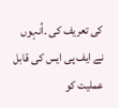کی تعریف کی ۔اُنہوں نے ایف پی ایس کی قابل عملیت کو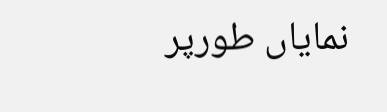نمایاں طورپر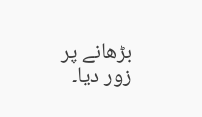بڑھانے پر زور دیا۔